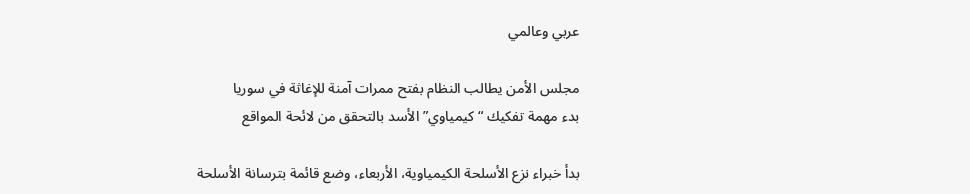عربي وعالمي

مجلس الأمن يطالب النظام بفتح ممرات آمنة للإغاثة في سوريا
بدء مهمة تفكيك “كيمياوي” الأسد بالتحقق من لائحة المواقع

بدأ خبراء نزع الأسلحة الكيمياوية، الأربعاء، وضع قائمة بترسانة الأسلحة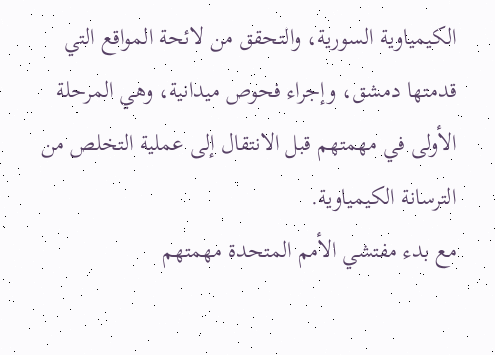الكيمياوية السورية، والتحقق من لائحة المواقع التي قدمتها دمشق، وإجراء فحوص ميدانية، وهي المرحلة الأولى في مهمتهم قبل الانتقال إلى عملية التخلص من الترسانة الكيمياوية.
مع بدء مفتشي الأمم المتحدة مهمتهم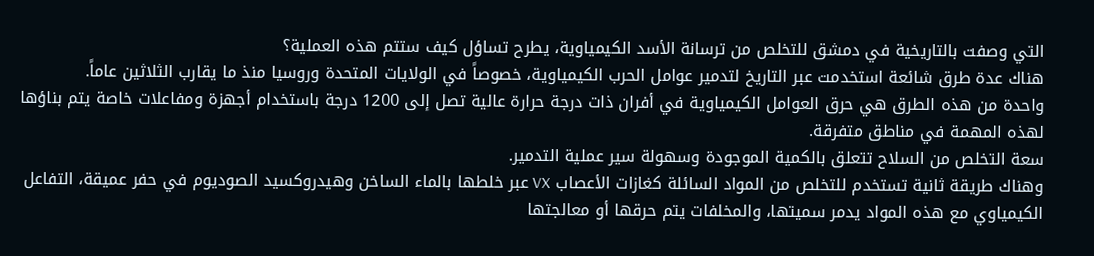التي وصفت بالتاريخية في دمشق للتخلص من ترسانة الأسد الكيمياوية، يطرح تساؤل كيف ستتم هذه العملية؟
هناك عدة طرق شائعة استخدمت عبر التاريخ لتدمير عوامل الحرب الكيمياوية، خصوصاً في الولايات المتحدة وروسيا منذ ما يقارب الثلاثين عاماً.
واحدة من هذه الطرق هي حرق العوامل الكيمياوية في أفران ذات درجة حرارة عالية تصل إلى 1200 درجة باستخدام أجهزة ومفاعلات خاصة يتم بناؤها لهذه المهمة في مناطق متفرقة.
سعة التخلص من السلاح تتعلق بالكمية الموجودة وسهولة سير عملية التدمير.
وهناك طريقة ثانية تستخدم للتخلص من المواد السائلة كغازات الأعصاب VX عبر خلطها بالماء الساخن وهيدروكسيد الصوديوم في حفر عميقة، التفاعل الكيمياوي مع هذه المواد يدمر سميتها، والمخلفات يتم حرقها أو معالجتها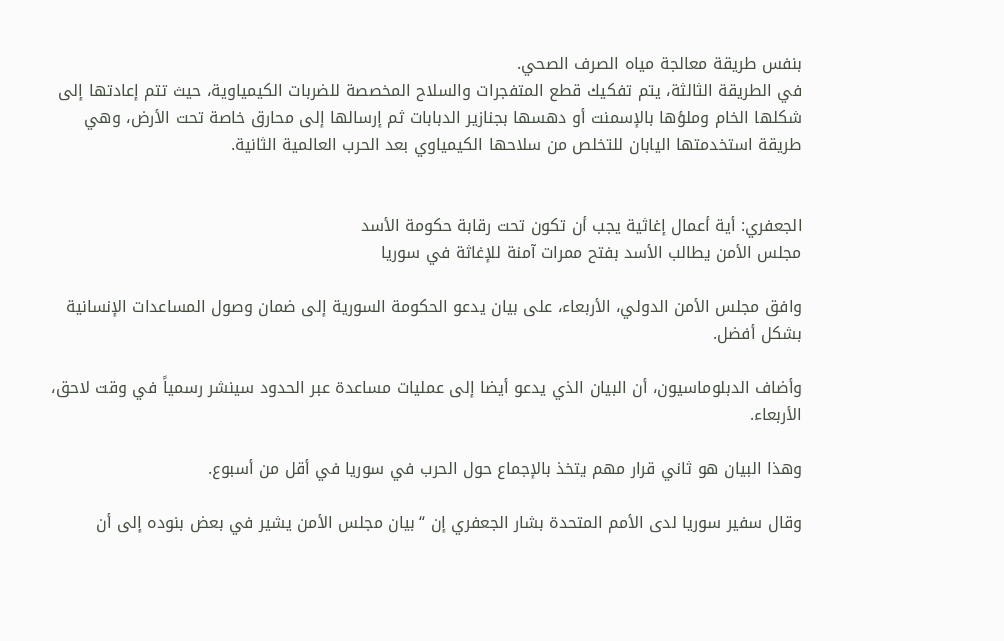بنفس طريقة معالجة مياه الصرف الصحي.
في الطريقة الثالثة، يتم تفكيك قطع المتفجرات والسلاح المخصصة للضربات الكيمياوية، حيث تتم إعادتها إلى شكلها الخام وملؤها بالإسمنت أو دهسها بجنازير الدبابات ثم إرسالها إلى محارق خاصة تحت الأرض، وهي طريقة استخدمتها اليابان للتخلص من سلاحها الكيمياوي بعد الحرب العالمية الثانية.


الجعفري: أية أعمال إغاثية يجب أن تكون تحت رقابة حكومة الأسد
مجلس الأمن يطالب الأسد بفتح ممرات آمنة للإغاثة في سوريا

وافق مجلس الأمن الدولي، الأربعاء، على بيان يدعو الحكومة السورية إلى ضمان وصول المساعدات الإنسانية بشكل أفضل.

وأضاف الدبلوماسيون، أن البيان الذي يدعو أيضا إلى عمليات مساعدة عبر الحدود سينشر رسمياً في وقت لاحق، الأربعاء.

وهذا البيان هو ثاني قرار مهم يتخذ بالإجماع حول الحرب في سوريا في أقل من أسبوع.

وقال سفير سوريا لدى الأمم المتحدة بشار الجعفري إن “بيان مجلس الأمن يشير في بعض بنوده إلى أن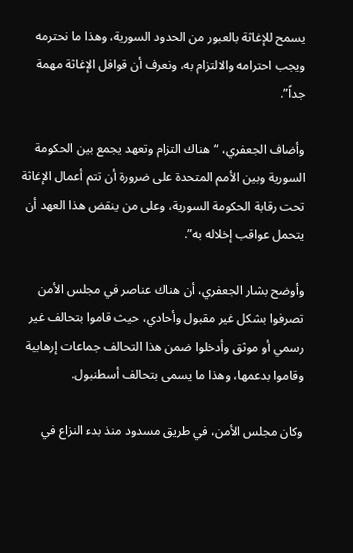يسمح للإغاثة بالعبور من الحدود السورية، وهذا ما نحترمه ويجب احترامه والالتزام به، ونعرف أن قوافل الإغاثة مهمة جداً”.

وأضاف الجعفري، “هناك التزام وتعهد يجمع بين الحكومة السورية وبين الأمم المتحدة على ضرورة أن تتم أعمال الإغاثة تحت رقابة الحكومة السورية، وعلى من ينقض هذا العهد أن يتحمل عواقب إخلاله به”.

وأوضح بشار الجعفري، أن هناك عناصر في مجلس الأمن تصرفوا بشكل غير مقبول وأحادي، حيث قاموا بتحالف غير رسمي أو موثق وأدخلوا ضمن هذا التحالف جماعات إرهابية وقاموا بدعمها، وهذا ما يسمى بتحالف أسطنبول.

وكان مجلس الأمن، في طريق مسدود منذ بدء النزاع في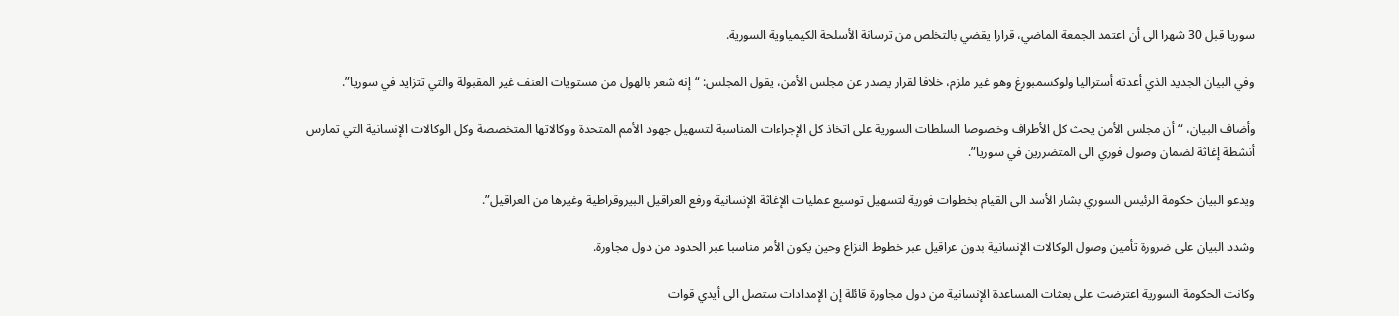سوريا قبل 30 شهرا الى أن اعتمد الجمعة الماضي، قرارا يقضي بالتخلص من ترسانة الأسلحة الكيمياوية السورية.

وفي البيان الجديد الذي أعدته أستراليا ولوكسمبورغ وهو غير ملزم، خلافا لقرار يصدر عن مجلس الأمن، يقول المجلس: “إنه شعر بالهول من مستويات العنف غير المقبولة والتي تتزايد في سوريا”.

وأضاف البيان، “أن مجلس الأمن يحث كل الأطراف وخصوصا السلطات السورية على اتخاذ كل الإجراءات المناسبة لتسهيل جهود الأمم المتحدة ووكالاتها المتخصصة وكل الوكالات الإنسانية التي تمارس أنشطة إغاثة لضمان وصول فوري الى المتضررين في سوريا”.

ويدعو البيان حكومة الرئيس السوري بشار الأسد الى القيام بخطوات فورية لتسهيل توسيع عمليات الإغاثة الإنسانية ورفع العراقيل البيروقراطية وغيرها من العراقيل”.

وشدد البيان على ضرورة تأمين وصول الوكالات الإنسانية بدون عراقيل عبر خطوط النزاع وحين يكون الأمر مناسبا عبر الحدود من دول مجاورة.

وكانت الحكومة السورية اعترضت على بعثات المساعدة الإنسانية من دول مجاورة قائلة إن الإمدادات ستصل الى أيدي قوات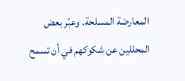المعارضة المسلحة. وعبّر بعض المحللين عن شكوكهم في أن تسمح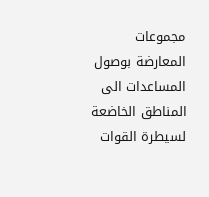مجموعات المعارضة بوصول المساعدات الى المناطق الخاضعة لسيطرة القوات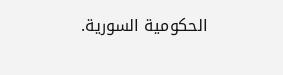الحكومية السورية.